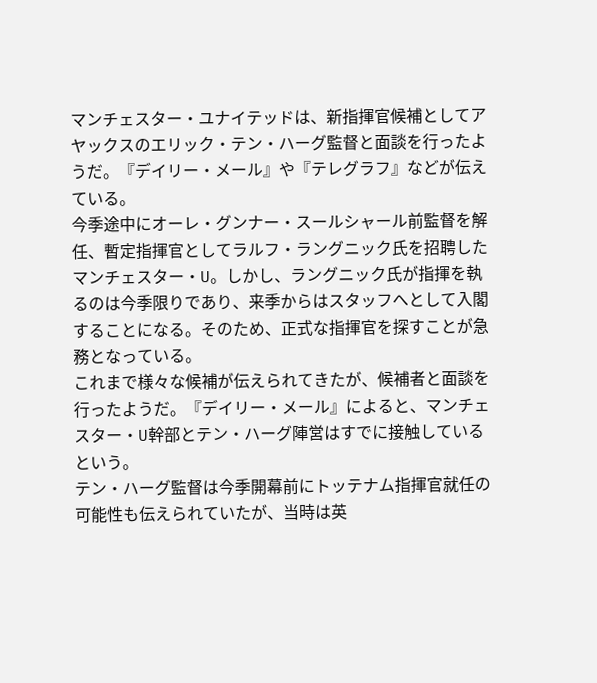マンチェスター・ユナイテッドは、新指揮官候補としてアヤックスのエリック・テン・ハーグ監督と面談を行ったようだ。『デイリー・メール』や『テレグラフ』などが伝えている。
今季途中にオーレ・グンナー・スールシャール前監督を解任、暫定指揮官としてラルフ・ラングニック氏を招聘したマンチェスター・U。しかし、ラングニック氏が指揮を執るのは今季限りであり、来季からはスタッフへとして入閣することになる。そのため、正式な指揮官を探すことが急務となっている。
これまで様々な候補が伝えられてきたが、候補者と面談を行ったようだ。『デイリー・メール』によると、マンチェスター・U幹部とテン・ハーグ陣営はすでに接触しているという。
テン・ハーグ監督は今季開幕前にトッテナム指揮官就任の可能性も伝えられていたが、当時は英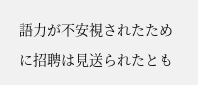語力が不安視されたために招聘は見送られたとも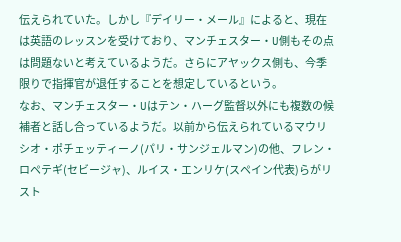伝えられていた。しかし『デイリー・メール』によると、現在は英語のレッスンを受けており、マンチェスター・U側もその点は問題ないと考えているようだ。さらにアヤックス側も、今季限りで指揮官が退任することを想定しているという。
なお、マンチェスター・Uはテン・ハーグ監督以外にも複数の候補者と話し合っているようだ。以前から伝えられているマウリシオ・ポチェッティーノ(パリ・サンジェルマン)の他、フレン・ロペテギ(セビージャ)、ルイス・エンリケ(スペイン代表)らがリスト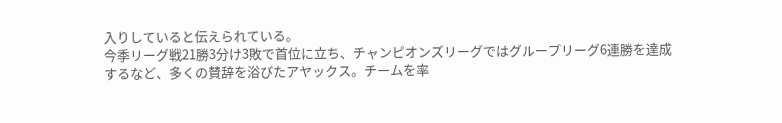入りしていると伝えられている。
今季リーグ戦21勝3分け3敗で首位に立ち、チャンピオンズリーグではグループリーグ6連勝を達成するなど、多くの賛辞を浴びたアヤックス。チームを率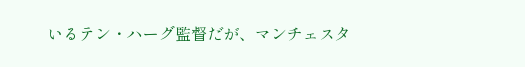いるテン・ハーグ監督だが、マンチェスタ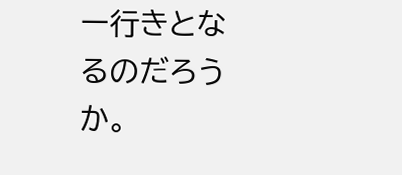ー行きとなるのだろうか。